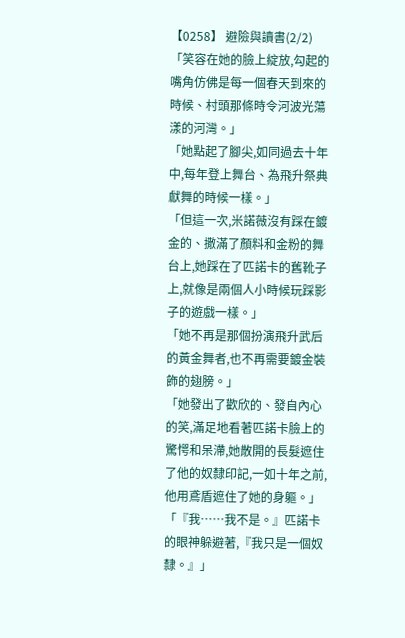【0258】 避險與讀書(2/2)
「笑容在她的臉上綻放,勾起的嘴角仿佛是每一個春天到來的時候、村頭那條時令河波光蕩漾的河灣。」
「她點起了腳尖,如同過去十年中,每年登上舞台、為飛升祭典獻舞的時候一樣。」
「但這一次,米諾薇沒有踩在鍍金的、撒滿了顏料和金粉的舞台上,她踩在了匹諾卡的舊靴子上,就像是兩個人小時候玩踩影子的遊戲一樣。」
「她不再是那個扮演飛升武后的黃金舞者,也不再需要鍍金裝飾的翅膀。」
「她發出了歡欣的、發自內心的笑,滿足地看著匹諾卡臉上的驚愕和呆滯,她散開的長髮遮住了他的奴隸印記,一如十年之前,他用鳶盾遮住了她的身軀。」
「『我……我不是。』匹諾卡的眼神躲避著,『我只是一個奴隸。』」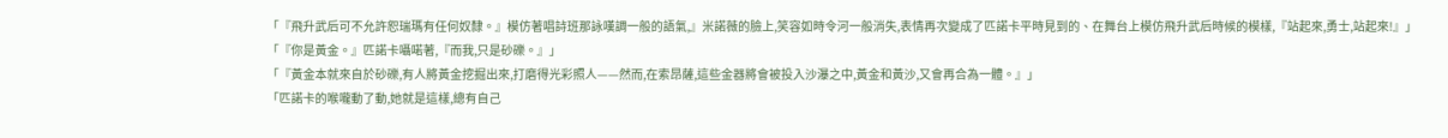「『飛升武后可不允許恕瑞瑪有任何奴隸。』模仿著唱詩班那詠嘆調一般的語氣,』米諾薇的臉上,笑容如時令河一般消失,表情再次變成了匹諾卡平時見到的、在舞台上模仿飛升武后時候的模樣,『站起來,勇士,站起來!』」
「『你是黃金。』匹諾卡囁喏著,『而我,只是砂礫。』」
「『黃金本就來自於砂礫,有人將黃金挖掘出來,打磨得光彩照人——然而,在索昂薩,這些金器將會被投入沙瀑之中,黃金和黃沙,又會再合為一體。』」
「匹諾卡的喉嚨動了動,她就是這樣,總有自己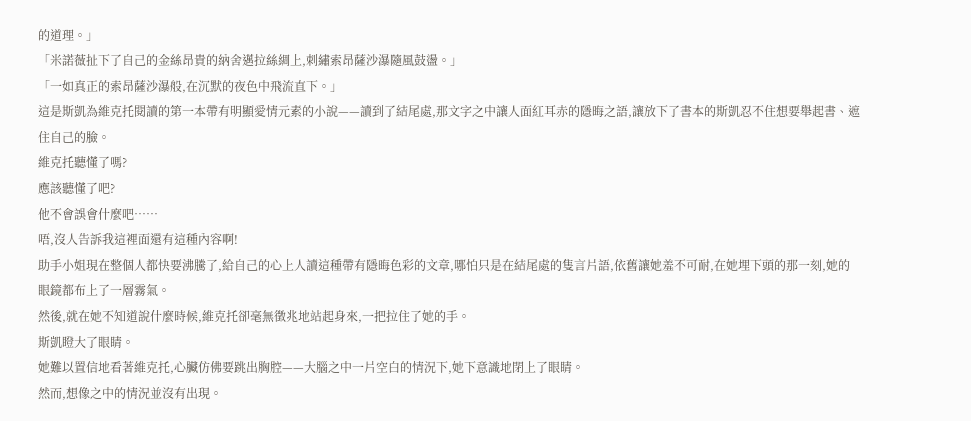的道理。」
「米諾薇扯下了自己的金絲昂貴的納舍邁拉絲綢上,刺繡索昂薩沙瀑隨風鼓盪。」
「一如真正的索昂薩沙瀑般,在沉默的夜色中飛流直下。」
這是斯凱為維克托閱讀的第一本帶有明顯愛情元素的小說——讀到了結尾處,那文字之中讓人面紅耳赤的隱晦之語,讓放下了書本的斯凱忍不住想要舉起書、遮住自己的臉。
維克托聽懂了嗎?
應該聽懂了吧?
他不會誤會什麼吧……
唔,沒人告訴我這裡面還有這種內容啊!
助手小姐現在整個人都快要沸騰了,給自己的心上人讀這種帶有隱晦色彩的文章,哪怕只是在結尾處的隻言片語,依舊讓她羞不可耐,在她埋下頭的那一刻,她的眼鏡都布上了一層霧氣。
然後,就在她不知道說什麼時候,維克托卻毫無徵兆地站起身來,一把拉住了她的手。
斯凱瞪大了眼睛。
她難以置信地看著維克托,心臟仿佛要跳出胸腔——大腦之中一片空白的情況下,她下意識地閉上了眼睛。
然而,想像之中的情況並沒有出現。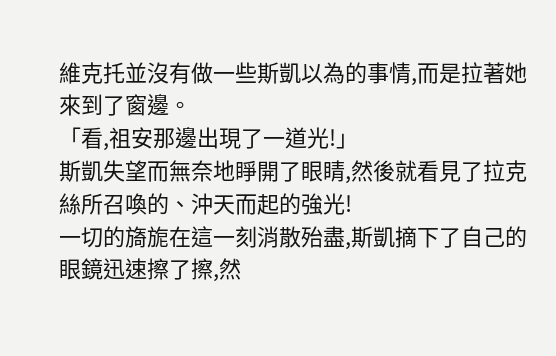維克托並沒有做一些斯凱以為的事情,而是拉著她來到了窗邊。
「看,祖安那邊出現了一道光!」
斯凱失望而無奈地睜開了眼睛,然後就看見了拉克絲所召喚的、沖天而起的強光!
一切的旖旎在這一刻消散殆盡,斯凱摘下了自己的眼鏡迅速擦了擦,然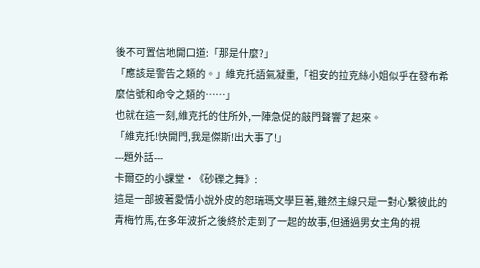後不可置信地開口道:「那是什麼?」
「應該是警告之類的。」維克托語氣凝重,「祖安的拉克絲小姐似乎在發布希麼信號和命令之類的……」
也就在這一刻,維克托的住所外,一陣急促的敲門聲響了起來。
「維克托!快開門,我是傑斯!出大事了!」
---題外話---
卡爾亞的小課堂·《砂礫之舞》:
這是一部披著愛情小說外皮的恕瑞瑪文學巨著,雖然主線只是一對心繫彼此的青梅竹馬,在多年波折之後終於走到了一起的故事,但通過男女主角的視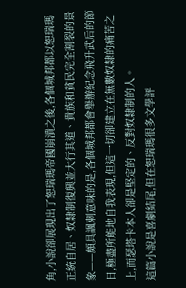角,小說卻展現出了恕瑞瑪帝國崩潰之後,各個城邦都以恕瑞瑪正統自居、奴隸制復興並大行其道、貴族和貧民完全割裂的景象——頗具諷刺意味的是,各個城邦都會舉辦紀念飛升武后的節日,極盡所能地自我表現,但這一切卻建立在無數奴隸的痛苦之上,而瑟塔卡本人卻是堅定的、反對奴隸制的人。
這篇小說是喜劇結尾,但在恕瑞瑪很多文學評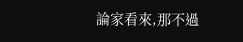論家看來,那不過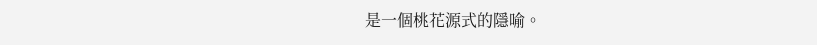是一個桃花源式的隱喻。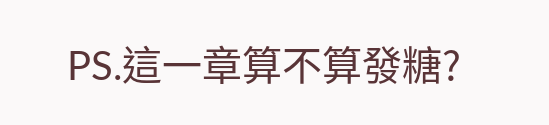PS.這一章算不算發糖?